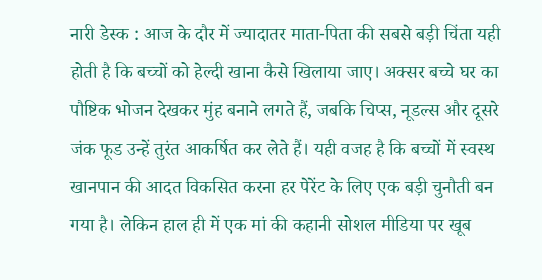नारी डेस्क : आज के दौर में ज्यादातर माता-पिता की सबसे बड़ी चिंता यही होती है कि बच्चों को हेल्दी खाना कैसे खिलाया जाए। अक्सर बच्चे घर का पौष्टिक भोजन देखकर मुंह बनाने लगते हैं, जबकि चिप्स, नूडल्स और दूसरे जंक फूड उन्हें तुरंत आकर्षित कर लेते हैं। यही वजह है कि बच्चों में स्वस्थ खानपान की आदत विकसित करना हर पेरेंट के लिए एक बड़ी चुनौती बन गया है। लेकिन हाल ही में एक मां की कहानी सोशल मीडिया पर खूब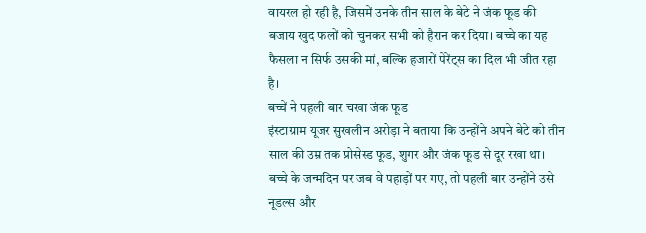वायरल हो रही है, जिसमें उनके तीन साल के बेटे ने जंक फूड की बजाय खुद फलों को चुनकर सभी को हैरान कर दिया। बच्चे का यह फैसला न सिर्फ उसकी मां, बल्कि हजारों पेरेंट्स का दिल भी जीत रहा है।
बच्चें ने पहली बार चखा जंक फूड
इंस्टाग्राम यूजर सुखलीन अरोड़ा ने बताया कि उन्होंने अपने बेटे को तीन साल की उम्र तक प्रोसेस्ड फूड, शुगर और जंक फूड से दूर रखा था। बच्चे के जन्मदिन पर जब वे पहाड़ों पर गए, तो पहली बार उन्होंने उसे नूडल्स और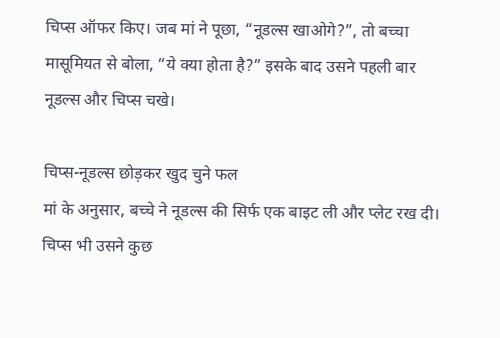चिप्स ऑफर किए। जब मां ने पूछा, “नूडल्स खाओगे?”, तो बच्चा मासूमियत से बोला, “ये क्या होता है?” इसके बाद उसने पहली बार नूडल्स और चिप्स चखे।

चिप्स-नूडल्स छोड़कर खुद चुने फल
मां के अनुसार, बच्चे ने नूडल्स की सिर्फ एक बाइट ली और प्लेट रख दी। चिप्स भी उसने कुछ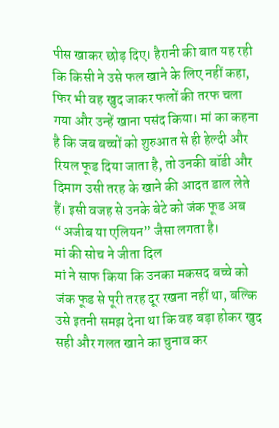पीस खाकर छोड़ दिए। हैरानी की बात यह रही कि किसी ने उसे फल खाने के लिए नहीं कहा, फिर भी वह खुद जाकर फलों की तरफ चला गया और उन्हें खाना पसंद किया। मां का कहना है कि जब बच्चों को शुरुआत से ही हेल्दी और रियल फूड दिया जाता है, तो उनकी बॉडी और दिमाग उसी तरह के खाने की आदत डाल लेते हैं। इसी वजह से उनके बेटे को जंक फूड अब “अजीब या एलियन” जैसा लगता है।
मां की सोच ने जीता दिल
मां ने साफ किया कि उनका मकसद बच्चे को जंक फूड से पूरी तरह दूर रखना नहीं था, बल्कि उसे इतनी समझ देना था कि वह बड़ा होकर खुद सही और गलत खाने का चुनाव कर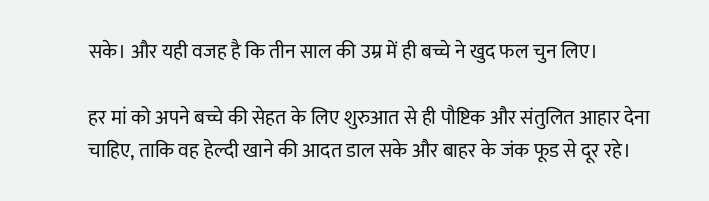सके। और यही वजह है कि तीन साल की उम्र में ही बच्चे ने खुद फल चुन लिए।

हर मां को अपने बच्चे की सेहत के लिए शुरुआत से ही पौष्टिक और संतुलित आहार देना चाहिए, ताकि वह हेल्दी खाने की आदत डाल सके और बाहर के जंक फूड से दूर रहे।